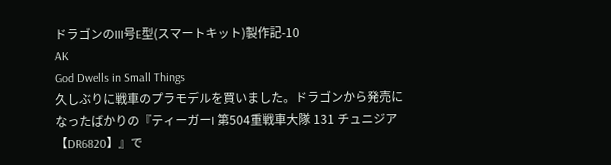ドラゴンのIII号E型(スマートキット)製作記-10
AK
God Dwells in Small Things
久しぶりに戦車のプラモデルを買いました。ドラゴンから発売になったばかりの『ティーガーI 第504重戦車大隊 131 チュニジア【DR6820】』で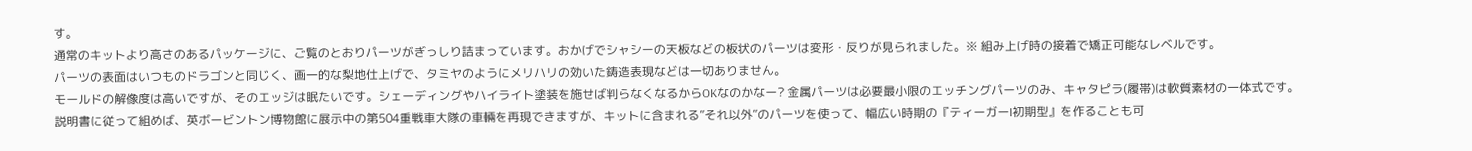す。
通常のキットより高さのあるパッケージに、ご覧のとおりパーツがぎっしり詰まっています。おかげでシャシーの天板などの板状のパーツは変形・反りが見られました。※ 組み上げ時の接着で矯正可能なレベルです。
パーツの表面はいつものドラゴンと同じく、画一的な梨地仕上げで、タミヤのようにメリハリの効いた鋳造表現などは一切ありません。
モールドの解像度は高いですが、そのエッジは眠たいです。シェーディングやハイライト塗装を施せば判らなくなるからOKなのかなー? 金属パーツは必要最小限のエッチングパーツのみ、キャタピラ(履帯)は軟質素材の一体式です。
説明書に従って組めば、英ボービントン博物館に展示中の第504重戦車大隊の車輛を再現できますが、キットに含まれる”それ以外”のパーツを使って、幅広い時期の『ティーガーI初期型』を作ることも可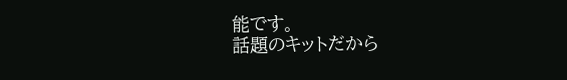能です。
話題のキットだから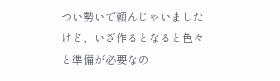つい勢いで頼んじゃいましたけど、いざ作るとなると色々と準備が必要なの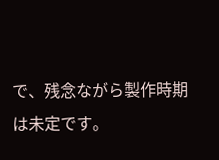で、残念ながら製作時期は未定です。